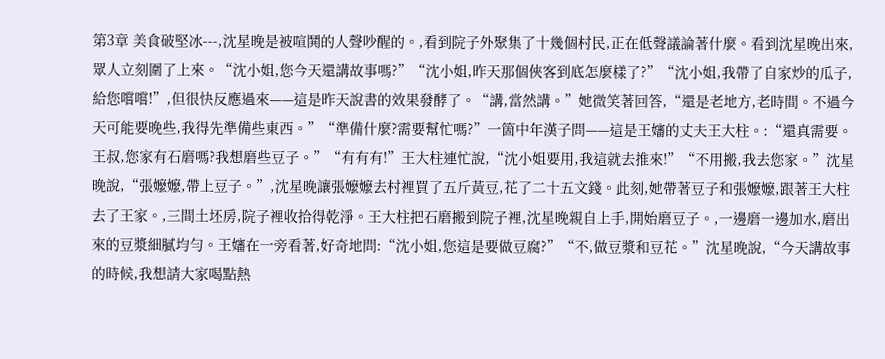第3章 美食破堅冰---,沈星晚是被喧鬨的人聲吵醒的。,看到院子外聚集了十幾個村民,正在低聲議論著什麼。看到沈星晚出來,眾人立刻圍了上來。“沈小姐,您今天還講故事嗎?”“沈小姐,昨天那個俠客到底怎麼樣了?”“沈小姐,我帶了自家炒的瓜子,給您嚐嚐!”,但很快反應過來——這是昨天說書的效果發酵了。“講,當然講。”她微笑著回答,“還是老地方,老時間。不過今天可能要晚些,我得先準備些東西。”“準備什麼?需要幫忙嗎?”一箇中年漢子問——這是王嬸的丈夫王大柱。:“還真需要。王叔,您家有石磨嗎?我想磨些豆子。”“有有有!”王大柱連忙說,“沈小姐要用,我這就去推來!”“不用搬,我去您家。”沈星晚說,“張嬤嬤,帶上豆子。”,沈星晚讓張嬤嬤去村裡買了五斤黃豆,花了二十五文錢。此刻,她帶著豆子和張嬤嬤,跟著王大柱去了王家。,三間土坯房,院子裡收拾得乾淨。王大柱把石磨搬到院子裡,沈星晚親自上手,開始磨豆子。,一邊磨一邊加水,磨出來的豆漿細膩均勻。王嬸在一旁看著,好奇地問:“沈小姐,您這是要做豆腐?”“不,做豆漿和豆花。”沈星晚說,“今天講故事的時候,我想請大家喝點熱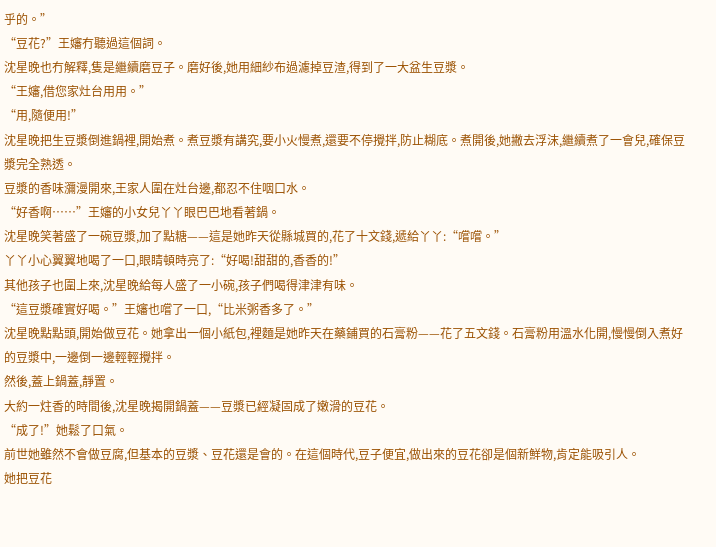乎的。”
“豆花?”王嬸冇聽過這個詞。
沈星晚也冇解釋,隻是繼續磨豆子。磨好後,她用細紗布過濾掉豆渣,得到了一大盆生豆漿。
“王嬸,借您家灶台用用。”
“用,隨便用!”
沈星晚把生豆漿倒進鍋裡,開始煮。煮豆漿有講究,要小火慢煮,還要不停攪拌,防止糊底。煮開後,她撇去浮沫,繼續煮了一會兒,確保豆漿完全熟透。
豆漿的香味瀰漫開來,王家人圍在灶台邊,都忍不住咽口水。
“好香啊……”王嬸的小女兒丫丫眼巴巴地看著鍋。
沈星晚笑著盛了一碗豆漿,加了點糖——這是她昨天從縣城買的,花了十文錢,遞給丫丫:“嚐嚐。”
丫丫小心翼翼地喝了一口,眼睛頓時亮了:“好喝!甜甜的,香香的!”
其他孩子也圍上來,沈星晚給每人盛了一小碗,孩子們喝得津津有味。
“這豆漿確實好喝。”王嬸也嚐了一口,“比米粥香多了。”
沈星晚點點頭,開始做豆花。她拿出一個小紙包,裡麵是她昨天在藥鋪買的石膏粉——花了五文錢。石膏粉用溫水化開,慢慢倒入煮好的豆漿中,一邊倒一邊輕輕攪拌。
然後,蓋上鍋蓋,靜置。
大約一炷香的時間後,沈星晚揭開鍋蓋——豆漿已經凝固成了嫩滑的豆花。
“成了!”她鬆了口氣。
前世她雖然不會做豆腐,但基本的豆漿、豆花還是會的。在這個時代,豆子便宜,做出來的豆花卻是個新鮮物,肯定能吸引人。
她把豆花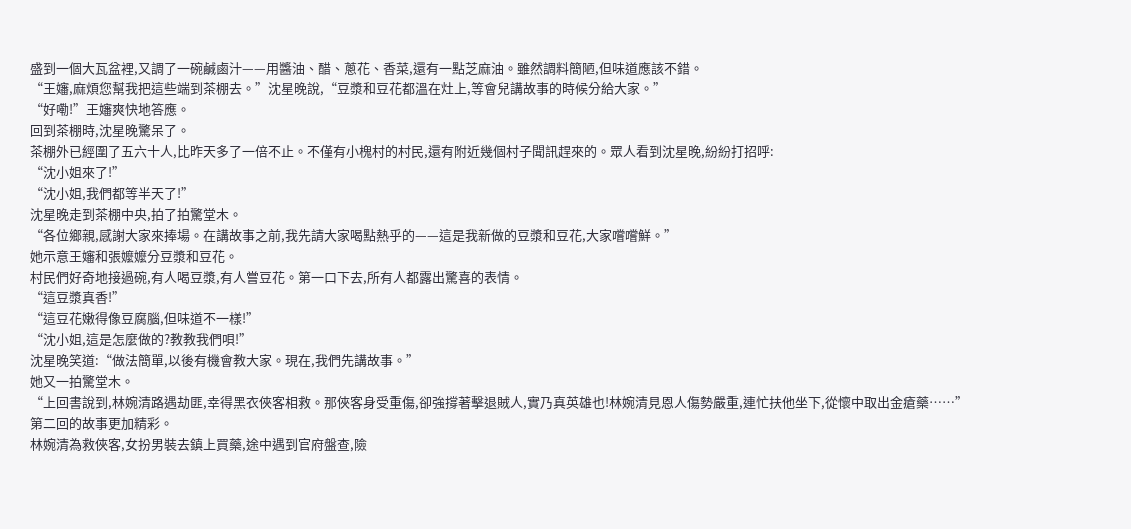盛到一個大瓦盆裡,又調了一碗鹹鹵汁——用醬油、醋、蔥花、香菜,還有一點芝麻油。雖然調料簡陋,但味道應該不錯。
“王嬸,麻煩您幫我把這些端到茶棚去。”沈星晚說,“豆漿和豆花都溫在灶上,等會兒講故事的時候分給大家。”
“好嘞!”王嬸爽快地答應。
回到茶棚時,沈星晚驚呆了。
茶棚外已經圍了五六十人,比昨天多了一倍不止。不僅有小槐村的村民,還有附近幾個村子聞訊趕來的。眾人看到沈星晚,紛紛打招呼:
“沈小姐來了!”
“沈小姐,我們都等半天了!”
沈星晚走到茶棚中央,拍了拍驚堂木。
“各位鄉親,感謝大家來捧場。在講故事之前,我先請大家喝點熱乎的——這是我新做的豆漿和豆花,大家嚐嚐鮮。”
她示意王嬸和張嬤嬤分豆漿和豆花。
村民們好奇地接過碗,有人喝豆漿,有人嘗豆花。第一口下去,所有人都露出驚喜的表情。
“這豆漿真香!”
“這豆花嫩得像豆腐腦,但味道不一樣!”
“沈小姐,這是怎麼做的?教教我們唄!”
沈星晚笑道:“做法簡單,以後有機會教大家。現在,我們先講故事。”
她又一拍驚堂木。
“上回書說到,林婉清路遇劫匪,幸得黑衣俠客相救。那俠客身受重傷,卻強撐著擊退賊人,實乃真英雄也!林婉清見恩人傷勢嚴重,連忙扶他坐下,從懷中取出金瘡藥……”
第二回的故事更加精彩。
林婉清為救俠客,女扮男裝去鎮上買藥,途中遇到官府盤查,險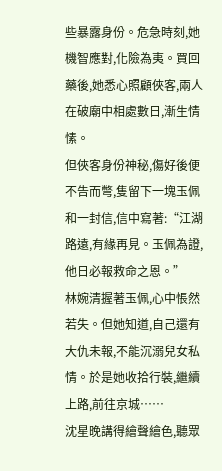些暴露身份。危急時刻,她機智應對,化險為夷。買回藥後,她悉心照顧俠客,兩人在破廟中相處數日,漸生情愫。
但俠客身份神秘,傷好後便不告而彆,隻留下一塊玉佩和一封信,信中寫著:“江湖路遠,有緣再見。玉佩為證,他日必報救命之恩。”
林婉清握著玉佩,心中悵然若失。但她知道,自己還有大仇未報,不能沉溺兒女私情。於是她收拾行裝,繼續上路,前往京城……
沈星晚講得繪聲繪色,聽眾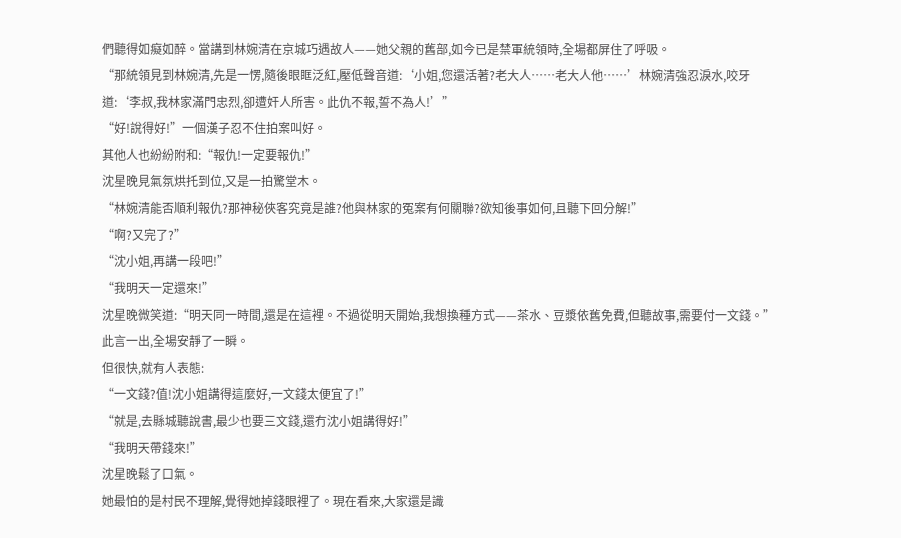們聽得如癡如醉。當講到林婉清在京城巧遇故人——她父親的舊部,如今已是禁軍統領時,全場都屏住了呼吸。
“那統領見到林婉清,先是一愣,隨後眼眶泛紅,壓低聲音道:‘小姐,您還活著?老大人……老大人他……’林婉清強忍淚水,咬牙道:‘李叔,我林家滿門忠烈,卻遭奸人所害。此仇不報,誓不為人!’”
“好!說得好!”一個漢子忍不住拍案叫好。
其他人也紛紛附和:“報仇!一定要報仇!”
沈星晚見氣氛烘托到位,又是一拍驚堂木。
“林婉清能否順利報仇?那神秘俠客究竟是誰?他與林家的冤案有何關聯?欲知後事如何,且聽下回分解!”
“啊?又完了?”
“沈小姐,再講一段吧!”
“我明天一定還來!”
沈星晚微笑道:“明天同一時間,還是在這裡。不過從明天開始,我想換種方式——茶水、豆漿依舊免費,但聽故事,需要付一文錢。”
此言一出,全場安靜了一瞬。
但很快,就有人表態:
“一文錢?值!沈小姐講得這麼好,一文錢太便宜了!”
“就是,去縣城聽說書,最少也要三文錢,還冇沈小姐講得好!”
“我明天帶錢來!”
沈星晚鬆了口氣。
她最怕的是村民不理解,覺得她掉錢眼裡了。現在看來,大家還是識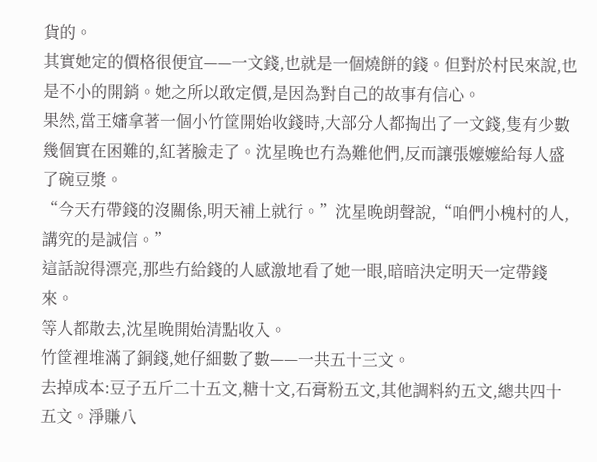貨的。
其實她定的價格很便宜——一文錢,也就是一個燒餅的錢。但對於村民來說,也是不小的開銷。她之所以敢定價,是因為對自己的故事有信心。
果然,當王嬸拿著一個小竹筐開始收錢時,大部分人都掏出了一文錢,隻有少數幾個實在困難的,紅著臉走了。沈星晚也冇為難他們,反而讓張嬤嬤給每人盛了碗豆漿。
“今天冇帶錢的沒關係,明天補上就行。”沈星晚朗聲說,“咱們小槐村的人,講究的是誠信。”
這話說得漂亮,那些冇給錢的人感激地看了她一眼,暗暗決定明天一定帶錢來。
等人都散去,沈星晚開始清點收入。
竹筐裡堆滿了銅錢,她仔細數了數——一共五十三文。
去掉成本:豆子五斤二十五文,糖十文,石膏粉五文,其他調料約五文,總共四十五文。淨賺八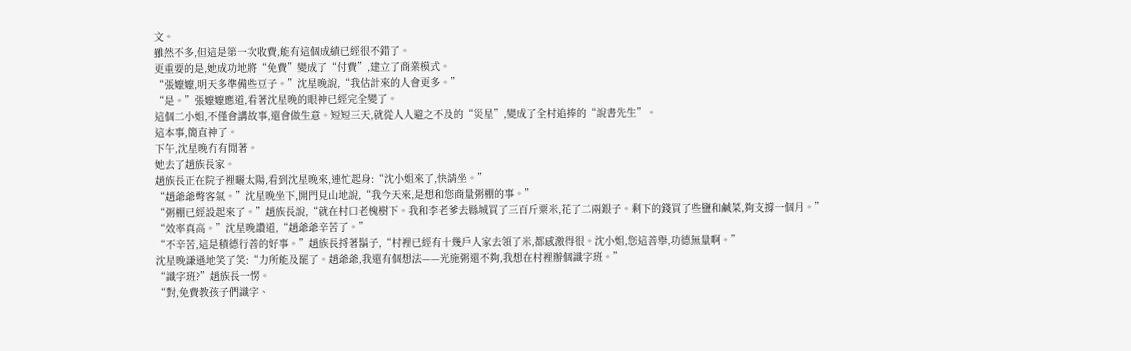文。
雖然不多,但這是第一次收費,能有這個成績已經很不錯了。
更重要的是,她成功地將“免費”變成了“付費”,建立了商業模式。
“張嬤嬤,明天多準備些豆子。”沈星晚說,“我估計來的人會更多。”
“是。”張嬤嬤應道,看著沈星晚的眼神已經完全變了。
這個二小姐,不僅會講故事,還會做生意。短短三天,就從人人避之不及的“災星”,變成了全村追捧的“說書先生”。
這本事,簡直神了。
下午,沈星晚冇有閒著。
她去了趙族長家。
趙族長正在院子裡曬太陽,看到沈星晚來,連忙起身:“沈小姐來了,快請坐。”
“趙爺爺彆客氣。”沈星晚坐下,開門見山地說,“我今天來,是想和您商量粥棚的事。”
“粥棚已經設起來了。”趙族長說,“就在村口老槐樹下。我和李老爹去縣城買了三百斤粟米,花了二兩銀子。剩下的錢買了些鹽和鹹菜,夠支撐一個月。”
“效率真高。”沈星晚讚道,“趙爺爺辛苦了。”
“不辛苦,這是積德行善的好事。”趙族長捋著鬍子,“村裡已經有十幾戶人家去領了米,都感激得很。沈小姐,您這善舉,功德無量啊。”
沈星晚謙遜地笑了笑:“力所能及罷了。趙爺爺,我還有個想法——光施粥還不夠,我想在村裡辦個識字班。”
“識字班?”趙族長一愣。
“對,免費教孩子們識字、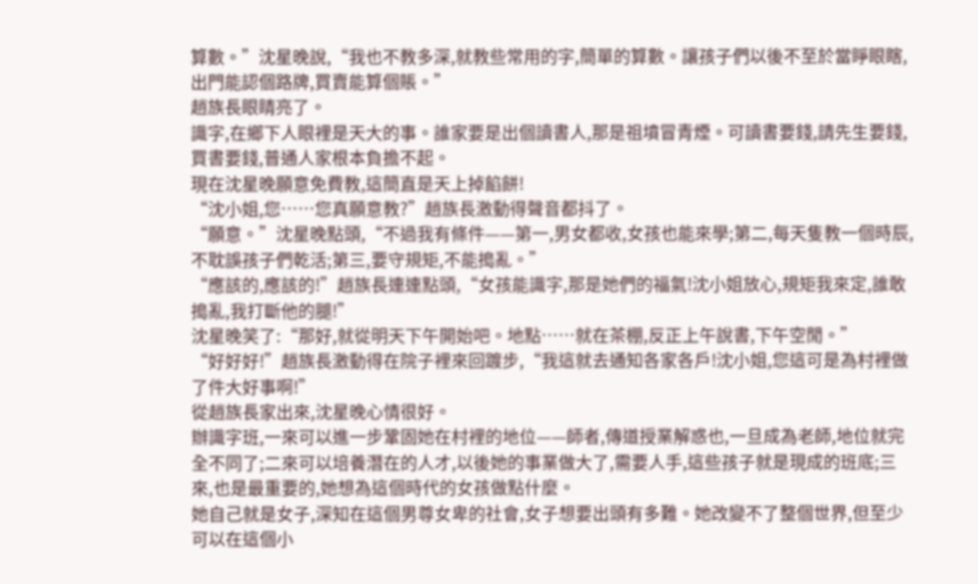算數。”沈星晚說,“我也不教多深,就教些常用的字,簡單的算數。讓孩子們以後不至於當睜眼瞎,出門能認個路牌,買賣能算個賬。”
趙族長眼睛亮了。
識字,在鄉下人眼裡是天大的事。誰家要是出個讀書人,那是祖墳冒青煙。可讀書要錢,請先生要錢,買書要錢,普通人家根本負擔不起。
現在沈星晚願意免費教,這簡直是天上掉餡餅!
“沈小姐,您……您真願意教?”趙族長激動得聲音都抖了。
“願意。”沈星晚點頭,“不過我有條件——第一,男女都收,女孩也能來學;第二,每天隻教一個時辰,不耽誤孩子們乾活;第三,要守規矩,不能搗亂。”
“應該的,應該的!”趙族長連連點頭,“女孩能識字,那是她們的福氣!沈小姐放心,規矩我來定,誰敢搗亂,我打斷他的腿!”
沈星晚笑了:“那好,就從明天下午開始吧。地點……就在茶棚,反正上午說書,下午空閒。”
“好好好!”趙族長激動得在院子裡來回踱步,“我這就去通知各家各戶!沈小姐,您這可是為村裡做了件大好事啊!”
從趙族長家出來,沈星晚心情很好。
辦識字班,一來可以進一步鞏固她在村裡的地位——師者,傳道授業解惑也,一旦成為老師,地位就完全不同了;二來可以培養潛在的人才,以後她的事業做大了,需要人手,這些孩子就是現成的班底;三來,也是最重要的,她想為這個時代的女孩做點什麼。
她自己就是女子,深知在這個男尊女卑的社會,女子想要出頭有多難。她改變不了整個世界,但至少可以在這個小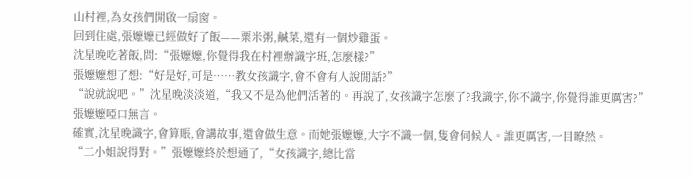山村裡,為女孩們開啟一扇窗。
回到住處,張嬤嬤已經做好了飯——粟米粥,鹹菜,還有一個炒雞蛋。
沈星晚吃著飯,問:“張嬤嬤,你覺得我在村裡辦識字班,怎麼樣?”
張嬤嬤想了想:“好是好,可是……教女孩識字,會不會有人說閒話?”
“說就說吧。”沈星晚淡淡道,“我又不是為他們活著的。再說了,女孩識字怎麼了?我識字,你不識字,你覺得誰更厲害?”
張嬤嬤啞口無言。
確實,沈星晚識字,會算賬,會講故事,還會做生意。而她張嬤嬤,大字不識一個,隻會伺候人。誰更厲害,一目瞭然。
“二小姐說得對。”張嬤嬤終於想通了,“女孩識字,總比當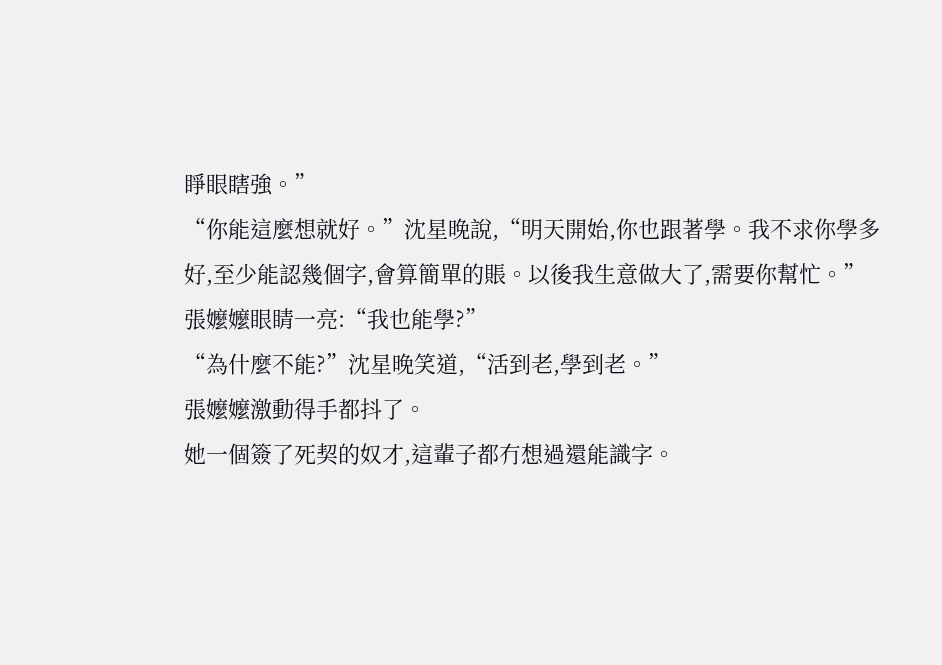睜眼瞎強。”
“你能這麼想就好。”沈星晚說,“明天開始,你也跟著學。我不求你學多好,至少能認幾個字,會算簡單的賬。以後我生意做大了,需要你幫忙。”
張嬤嬤眼睛一亮:“我也能學?”
“為什麼不能?”沈星晚笑道,“活到老,學到老。”
張嬤嬤激動得手都抖了。
她一個簽了死契的奴才,這輩子都冇想過還能識字。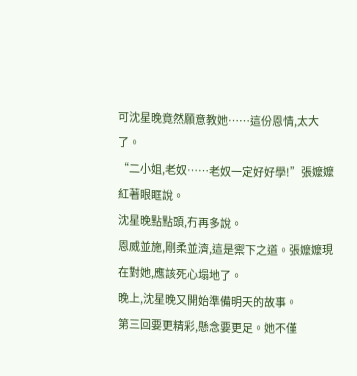可沈星晚竟然願意教她……這份恩情,太大了。
“二小姐,老奴……老奴一定好好學!”張嬤嬤紅著眼眶說。
沈星晚點點頭,冇再多說。
恩威並施,剛柔並濟,這是禦下之道。張嬤嬤現在對她,應該死心塌地了。
晚上,沈星晚又開始準備明天的故事。
第三回要更精彩,懸念要更足。她不僅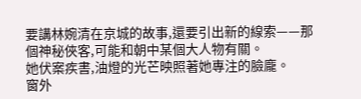要講林婉清在京城的故事,還要引出新的線索——那個神秘俠客,可能和朝中某個大人物有關。
她伏案疾書,油燈的光芒映照著她專注的臉龐。
窗外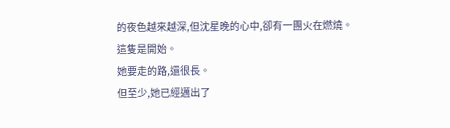的夜色越來越深,但沈星晚的心中,卻有一團火在燃燒。
這隻是開始。
她要走的路,還很長。
但至少,她已經邁出了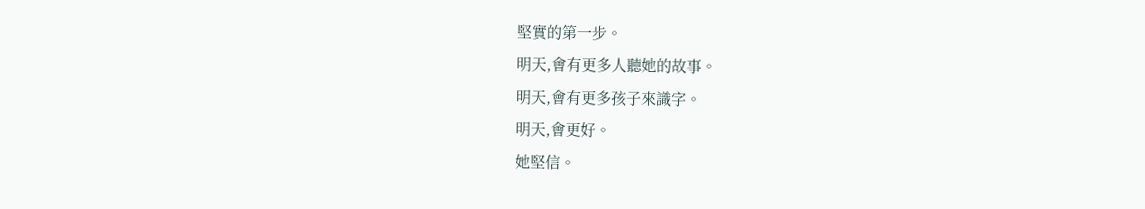堅實的第一步。
明天,會有更多人聽她的故事。
明天,會有更多孩子來識字。
明天,會更好。
她堅信。